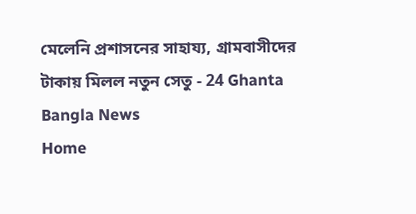মেলেনি প্রশাসনের সাহায্য, গ্রামবাসীদের টাকায় মিলল নতুন সেতু - 24 Ghanta Bangla News
Home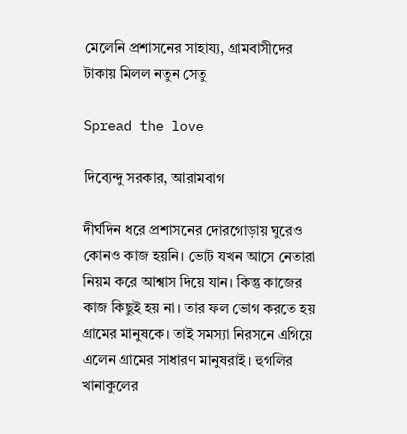মেলেনি প্রশাসনের সাহায্য, গ্রামবাসীদের টাকায় মিলল নতুন সেতু

Spread the love

দিব্যেন্দু সরকার, আরামবাগ

দীর্ঘদিন ধরে প্রশাসনের দোরগোড়ায় ঘুরেও কোনও কাজ হয়নি। ভোট যখন আসে নেতারা নিয়ম করে আশ্বাস দিয়ে যান। কিন্তু কাজের কাজ কিছুই হয় না। তার ফল ভোগ করতে হয় গ্রামের মানুষকে। তাই সমস্যা নিরসনে এগিয়ে এলেন গ্রামের সাধারণ মানুষরাই। হুগলির খানাকুলের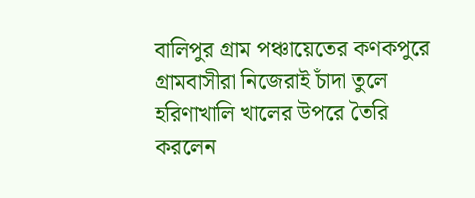বালিপুর গ্রাম পঞ্চায়েতের কণকপুরে গ্রামবাসীরা নিজেরাই চাঁদা তুলে হরিণাখালি খালের উপরে তৈরি করলেন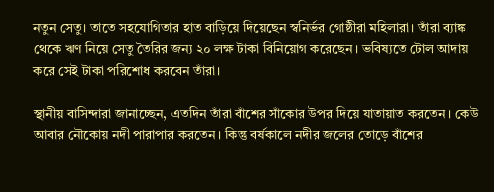নতুন সেতু। তাতে সহযোগিতার হাত বাড়িয়ে দিয়েছেন স্বনির্ভর গোষ্ঠীরা মহিলারা। তাঁরা ব্যাঙ্ক থেকে ঋণ নিয়ে সেতু তৈরির জন্য ২০ লক্ষ টাকা বিনিয়োগ করেছেন। ভবিষ্যতে টোল আদায় করে সেই টাকা পরিশোধ করবেন তাঁরা।

স্থানীয় বাসিন্দারা জানাচ্ছেন, এতদিন তাঁরা বাঁশের সাঁকোর উপর দিয়ে যাতায়াত করতেন। কেউ আবার নৌকোয় নদী পারাপার করতেন। কিন্তু বর্ষকালে নদীর জলের তোড়ে বাঁশের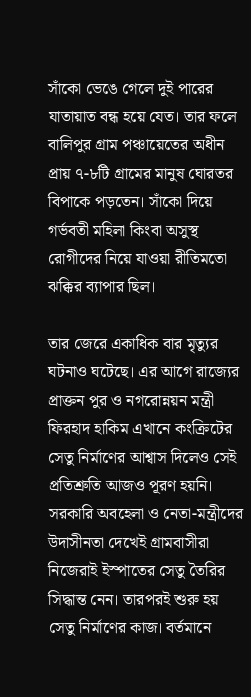সাঁকো ভেঙে গেলে দুই পারের যাতায়াত বন্ধ হয়ে যেত। তার ফলে বালিপুর গ্রাম পঞ্চায়েতের অধীন প্রায় ৭-৮টি গ্রামের মানুষ ঘোরতর বিপাকে পড়তেন। সাঁকো দিয়ে গর্ভবতী মহিলা কিংবা অসুস্থ রোগীদের নিয়ে যাওয়া রীতিমতো ঝক্কির ব্যাপার ছিল।

তার জেরে একাধিক বার মৃত্যুর ঘটনাও ঘটেছে। এর আগে রাজ্যের প্রাক্তন পুর ও নগরোন্নয়ন মন্ত্রী ফিরহাদ হাকিম এখানে কংক্রিটের সেতু নির্মাণের আশ্বাস দিলেও সেই প্রতিশ্রুতি আজও পূরণ হয়নি। সরকারি অবহেলা ও নেতা-মন্ত্রীদের উদাসীনতা দেখেই গ্রামবাসীরা নিজেরাই ইস্পাতের সেতু তৈরির সিদ্ধান্ত নেন। তারপরই শুরু হয় সেতু নির্মাণের কাজ। বর্তমানে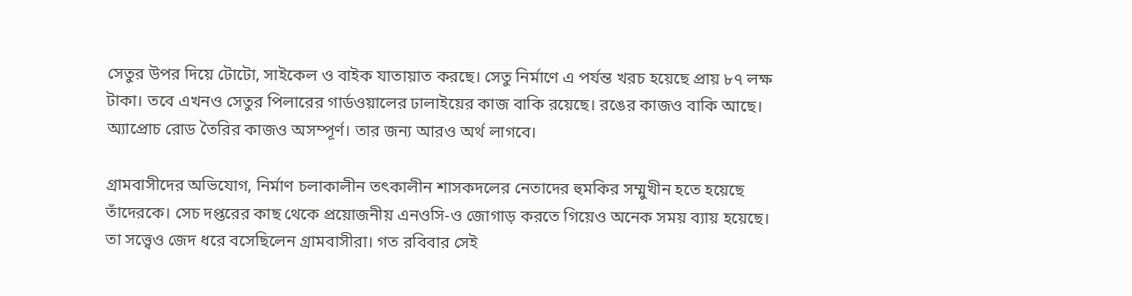সেতুর উপর দিয়ে টোটো, সাইকেল ও বাইক যাতায়াত করছে। সেতু নির্মাণে এ পর্যন্ত খরচ হয়েছে প্রায় ৮৭ লক্ষ টাকা। তবে এখনও সেতুর পিলারের গার্ডওয়ালের ঢালাইয়ের কাজ বাকি রয়েছে। রঙের কাজও বাকি আছে। অ্যাপ্রোচ রোড তৈরির কাজও অসম্পূর্ণ। তার জন্য আরও অর্থ লাগবে।

গ্রামবাসীদের অভিযোগ, নির্মাণ চলাকালীন তৎকালীন শাসকদলের নেতাদের হুমকির সম্মুখীন হতে হয়েছে তাঁদেরকে। সেচ দপ্তরের কাছ থেকে প্রয়োজনীয় এনওসি-ও জোগাড় করতে গিয়েও অনেক সময় ব্যায় হয়েছে। তা সত্ত্বেও জেদ ধরে বসেছিলেন গ্রামবাসীরা। গত রবিবার সেই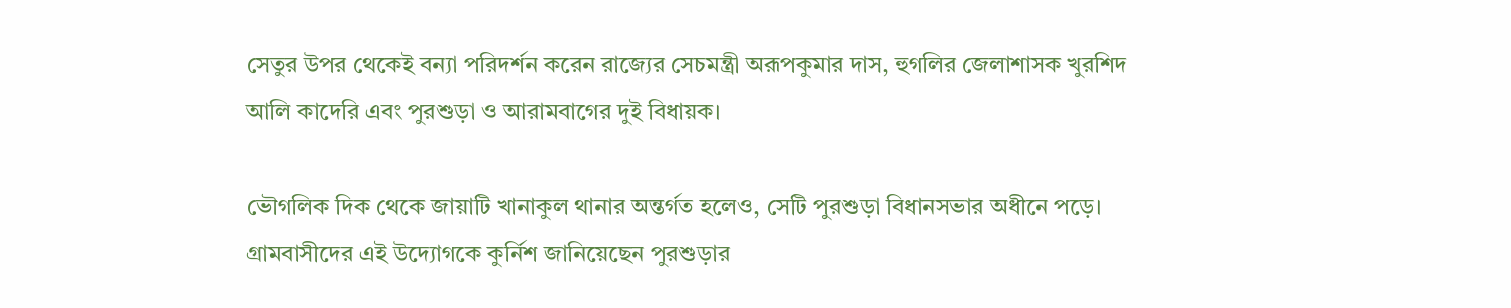সেতুর উপর থেকেই বন্যা পরিদর্শন করেন রাজ্যের সেচমন্ত্রী অরূপকুমার দাস, হুগলির জেলাশাসক খুরশিদ আলি কাদেরি এবং পুরশুড়া ও আরামবাগের দুই বিধায়ক।

ভৌগলিক দিক থেকে জায়াটি খানাকুল থানার অন্তর্গত হলেও, সেটি পুরশুড়া বিধানসভার অধীনে পড়ে। গ্রামবাসীদের এই উদ্যোগকে কুর্নিশ জানিয়েছেন পুরশুড়ার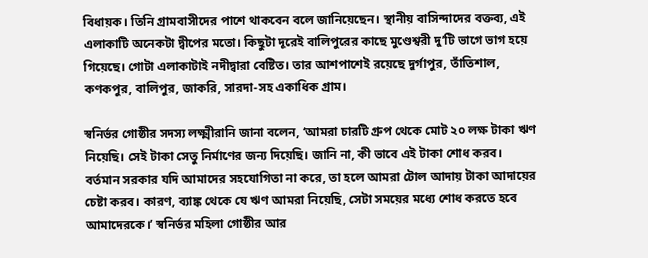বিধায়ক। তিনি গ্রামবাসীদের পাশে থাকবেন বলে জানিয়েছেন। স্থানীয় বাসিন্দাদের বক্তব্য, এই এলাকাটি অনেকটা দ্বীপের মতো। কিছুটা দূরেই বালিপুরের কাছে মুণ্ডেশ্বরী দু’টি ভাগে ভাগ হয়ে গিয়েছে। গোটা এলাকাটাই নদীদ্বারা বেষ্টিত। তার আশপাশেই রয়েছে দুর্গাপুর, তাঁতিশাল, কণকপুর, বালিপুর, জাকরি, সারদা-সহ একাধিক গ্রাম।

স্বনির্ভর গোষ্ঠীর সদস্য লক্ষ্মীরানি জানা বলেন, ‘আমরা চারটি গ্রুপ থেকে মোট ২০ লক্ষ টাকা ঋণ নিয়েছি। সেই টাকা সেতু নির্মাণের জন্য দিয়েছি। জানি না, কী ভাবে এই টাকা শোধ করব। বর্তমান সরকার যদি আমাদের সহযোগিতা না করে, তা হলে আমরা টোল আদায় টাকা আদায়ের চেষ্টা করব। কারণ, ব্যাঙ্ক থেকে যে ঋণ আমরা নিয়েছি, সেটা সময়ের মধ্যে শোধ করতে হবে আমাদেরকে।’ স্বনির্ভর মহিলা গোষ্ঠীর আর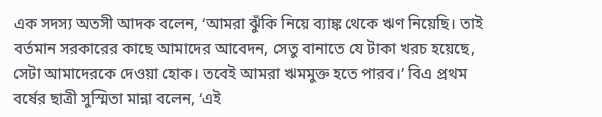এক সদস্য অতসী আদক বলেন, ‘আমরা ঝুঁকি নিয়ে ব্যাঙ্ক থেকে ঋণ নিয়েছি। তাই বর্তমান সরকারের কাছে আমাদের আবেদন, সেতু বানাতে যে টাকা খরচ হয়েছে, সেটা আমাদেরকে দেওয়া হোক। তবেই আমরা ঋমমুক্ত হতে পারব।’ বিএ প্রথম বর্ষের ছাত্রী সুস্মিতা মান্না বলেন, ‘এই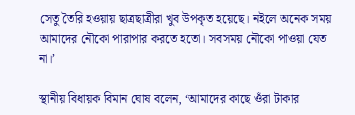সেতু তৈরি হওয়ায় ছাত্রছাত্রীরা খুব উপকৃত হয়েছে। নইলে অনেক সময় আমাদের নৌকো পারাপার করতে হতো। সবসময় নৌকো পাওয়া যেত না।’

স্থানীয় বিধায়ক বিমান ঘোষ বলেন, ‘আমাদের কাছে ওঁরা টাকার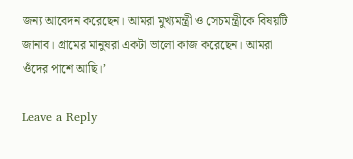জন্য আবেদন করেছেন। আমরা মুখ্যমন্ত্রী ও সেচমন্ত্রীকে বিষয়টি জানাব। গ্রামের মানুষরা একটা ভালো কাজ করেছেন। আমরা ওঁদের পাশে আছি।’

Leave a Reply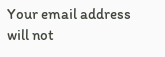Your email address will not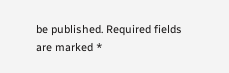be published. Required fields are marked *